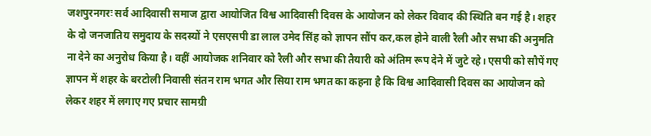जशपुरनगरः सर्व आदिवासी समाज द्वारा आयोजित विश्व आदिवासी दिवस के आयोजन को लेकर विवाद की स्थिति बन गई है। शहर के दो जनजातिय समुदाय के सदस्यों ने एसएसपी डा लाल उमेद सिंह को ज्ञापन सौंप कर,कल होने वाली रैली और सभा की अनुमति ना देने का अनुरोध किया है। वहीं आयोजक शनिवार को रैली और सभा की तैयारी को अंतिम रूप देने में जुटे रहे। एसपी को सौपें गए ज्ञापन में शहर के बरटोली निवासी संतन राम भगत और सिया राम भगत का कहना है कि विश्व आदिवासी दिवस का आयोजन को लेकर शहर में लगाए गए प्रचार सामग्री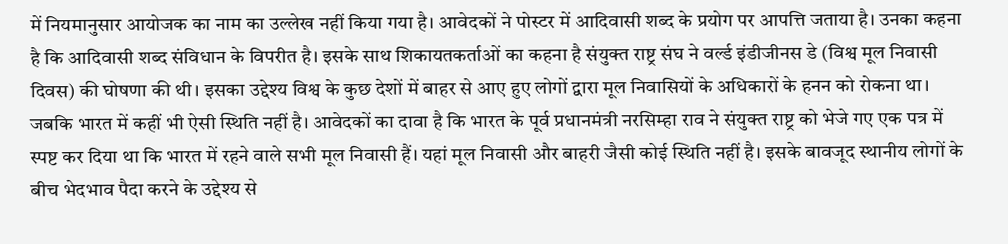में नियमानुसार आयोजक का नाम का उल्लेख नहीं किया गया है। आवेदकों ने पोस्टर में आदिवासी शब्द के प्रयोग पर आपत्ति जताया है। उनका कहना है कि आदिवासी शब्द संविधान के विपरीत है। इसके साथ शिकायतकर्ताओं का कहना है संयुक्त राष्ट्र संघ ने वर्ल्ड इंडीजीनस डे (विश्व मूल निवासी दिवस) की घोषणा की थी। इसका उद्देश्य विश्व के कुछ देशों में बाहर से आए हुए लोगों द्वारा मूल निवासियों के अधिकारों के हनन को रोकना था। जबकि भारत में कहीं भी ऐसी स्थिति नहीं है। आवेदकों का दावा है कि भारत के पूर्व प्रधानमंत्री नरसिम्हा राव ने संयुक्त राष्ट्र को भेजे गए एक पत्र में स्पष्ट कर दिया था कि भारत में रहने वाले सभी मूल निवासी हैं। यहां मूल निवासी और बाहरी जैसी कोई स्थिति नहीं है। इसके बावजूद स्थानीय लोगों के बीच भेदभाव पैदा करने के उद्देश्य से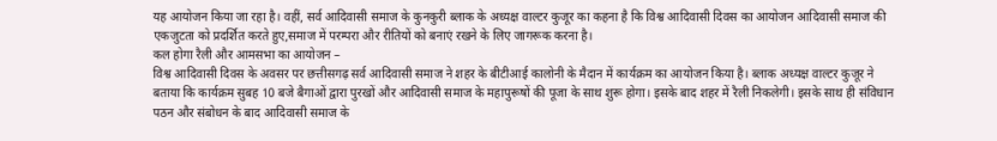यह आयोजन किया जा रहा है। वहीं, सर्व आदिवासी समाज के कुनकुरी ब्लाक के अध्यक्ष वाल्टर कुजूर का कहना है कि विश्व आदिवासी दिवस का आयोजन आदिवासी समाज की एकजुटता को प्रदर्शित करते हुए,समाज में परम्परा और रीतियों को बनाएं रखने के लिए जागरूक करना है।
कल होगा रैली और आमसभा का आयोजन –
विश्व आदिवासी दिवस के अवसर पर छत्तीसगढ़ सर्व आदिवासी समाज ने शहर के बीटीआई कालोनी के मैदान में कार्यक्रम का आयोजन किया है। ब्लाक अध्यक्ष वाल्टर कुजूर ने बताया कि कार्यक्रम सुबह 10 बजे बैगाओं द्वारा पुरखों और आदिवासी समाज के महापुरूषों की पूजा के साथ शुरू होगा। इसके बाद शहर में रैली निकलेगी। इसके साथ ही संविधान पठन और संबोधन के बाद आदिवासी समाज के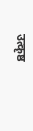उत्कृष्ठ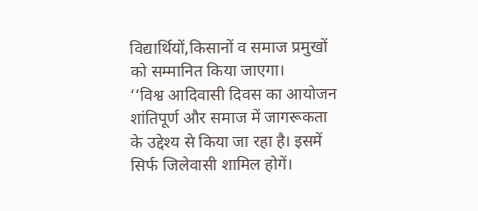विद्यार्थियों,किसानों व समाज प्रमुखों को सम्मानित किया जाएगा।
‘‘विश्व आदिवासी दिवस का आयोजन शांतिपूर्ण और समाज में जागरूकता के उद्देश्य से किया जा रहा है। इसमें सिर्फ जिलेवासी शामिल होगें।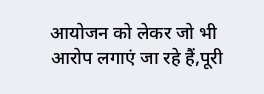आयोजन को लेकर जो भी आरोप लगाएं जा रहे हैं,पूरी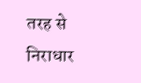तरह से निराधार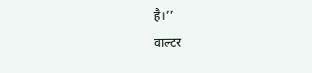है।’’
वाल्टर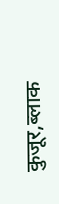कुजूर,ब्लाक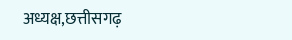अध्यक्ष,छत्तीसगढ़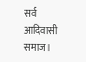सर्व आदिवासी समाज।